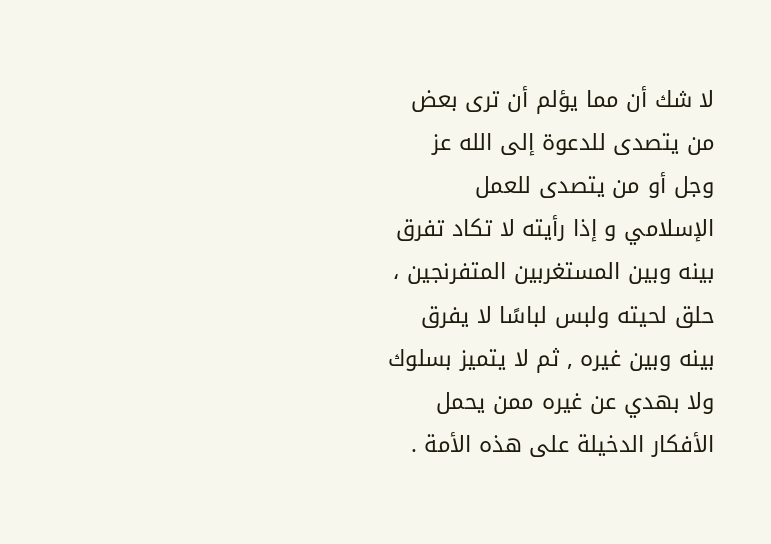لا شك أن مما يؤلم أن ترى بعض من يتصدى للدعوة إلى الله عز وجل أو من يتصدى للعمل الإسلامي و إذا رأيته لا تكاد تفرق بينه وبين المستغربين المتفرنجين ، حلق لحيته ولبس لباسًا لا يفرق بينه وبين غيره , ثم لا يتميز بسلوك ولا بهدي عن غيره ممن يحمل الأفكار الدخيلة على هذه الأمة .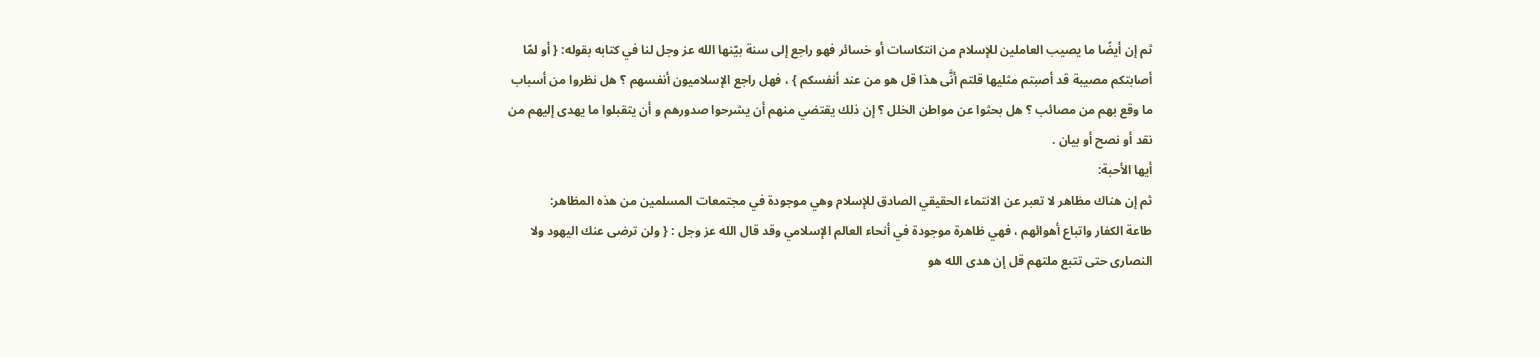ثم إن أيضًا ما يصيب العاملين للإسلام من انتكاسات أو خسائر فهو راجع إلى سنة بيّنها الله عز وجل لنا في كتابه بقوله: { أو لمّا أصابتكم مصيبة قد أصبتم مثليها قلتم أنَّى هذا قل هو من عند أنفسكم } ، فهل راجع الإسلاميون أنفسهم ؟ هل نظروا من أسباب ما وقع بهم من مصائب ؟ هل بحثوا عن مواطن الخلل ؟ إن ذلك يقتضي منهم أن يشرحوا صدورهم و أن يتقبلوا ما يهدى إليهم من نقد أو نصح أو بيان .
أيها الأحبة:
ثم إن هناك مظاهر لا تعبر عن الانتماء الحقيقي الصادق للإسلام وهي موجودة في مجتمعات المسلمين من هذه المظاهر:
طاعة الكفار واتباع أهوائهم ، فهي ظاهرة موجودة في أنحاء العالم الإسلامي وقد قال الله عز وجل : { ولن ترضى عنك اليهود ولا النصارى حتى تتبع ملتهم قل إن هدى الله هو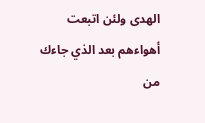الهدى ولئن اتبعت أهواءهم بعد الذي جاءك من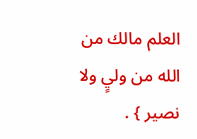العلم مالك من الله من وليٍ ولا نصير } .